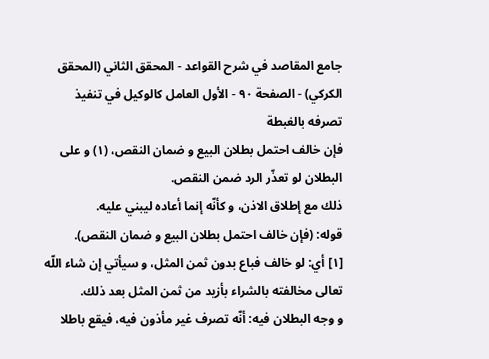جامع المقاصد في شرح القواعد - المحقق الثاني (المحقق الكركي) - الصفحة ٩٠ - الأول العامل كالوكيل في تنفيذ تصرفه بالغبطة
فإن خالف احتمل بطلان البيع و ضمان النقص، (١) و على البطلان لو تعذّر الرد ضمن النقص.
ذلك مع إطلاق الاذن، و كأنّه إنما أعاده ليبني عليه.
قوله: (فإن خالف احتمل بطلان البيع و ضمان النقص).
[١] أي: لو خالف فباع بدون ثمن المثل، و سيأتي إن شاء اللّه تعالى مخالفته بالشراء بأزيد من ثمن المثل بعد ذلك.
و وجه البطلان فيه: أنّه تصرف غير مأذون فيه، فيقع باطلا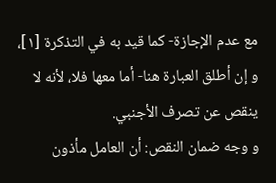مع عدم الإجازة- كما قيد به في التذكرة [١]، و إن أطلق العبارة هنا- أما معها فلا، لأنه لا ينقص عن تصرف الأجنبي.
و وجه ضمان النقص: أن العامل مأذون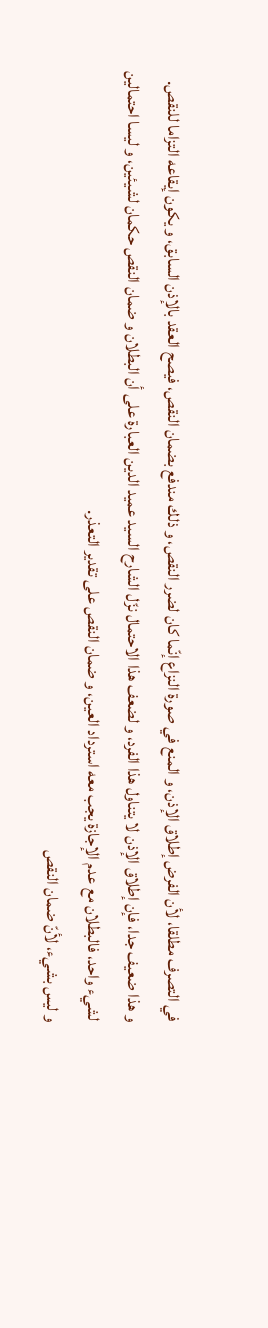في التصرف مطلقا، لأن الفرض إطلاق الإذن، و المنع في صورة النزاع إنّما كان لضرر النقص، و ذلك مندفع بضمان النقص، فيصح العقد بالإذن السابق، و يكون إيقاعه التزاما للنقص.
و هذا ضعيف جدا، فإن إطلاق الإذن لا يتناول هذا الفرد، و لضعف هذا الاحتمال نزّل الشارح السيد عميد الدين العبارة على أن البطلان و ضمان النقص حكمان لشيئين، و ليسا احتمالين لشيء واحد، فالبطلان مع عدم الإجازة يجب معه استرداد العين، و ضمان النقص على تقدير التعذر.
و ليس بشيء، لأنّ ضمان النقص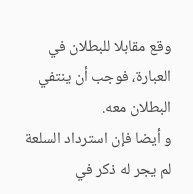وقع مقابلا للبطلان في العبارة، فوجب أن ينتفي البطلان معه.
و أيضا فإن استرداد السلعة لم يجر له ذكر في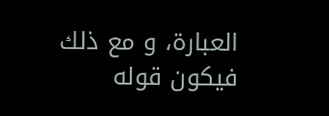العبارة، و مع ذلك فيكون قوله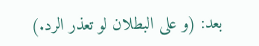بعد: (و على البطلان لو تعذر الرد.)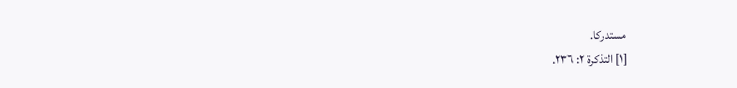مستدركا.
[١] التذكرة ٢: ٢٣٦.